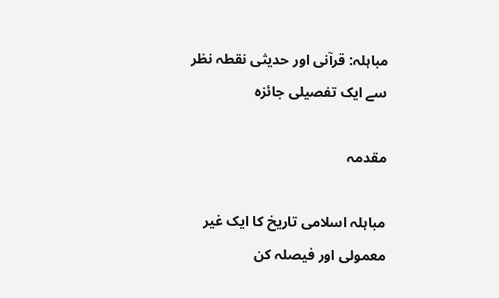مباہلہ: قرآنی اور حدیثی نقطہ نظر سے ایک تفصیلی جائزہ

مقدمہ

مباہلہ اسلامی تاریخ کا ایک غیر معمولی اور فیصلہ کن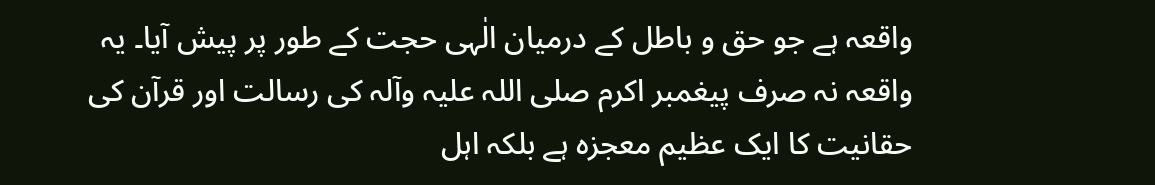واقعہ ہے جو حق و باطل کے درمیان الٰہی حجت کے طور پر پیش آیا۔ یہ واقعہ نہ صرف پیغمبر اکرم صلی اللہ علیہ وآلہ کی رسالت اور قرآن کی حقانیت کا ایک عظیم معجزہ ہے بلکہ اہل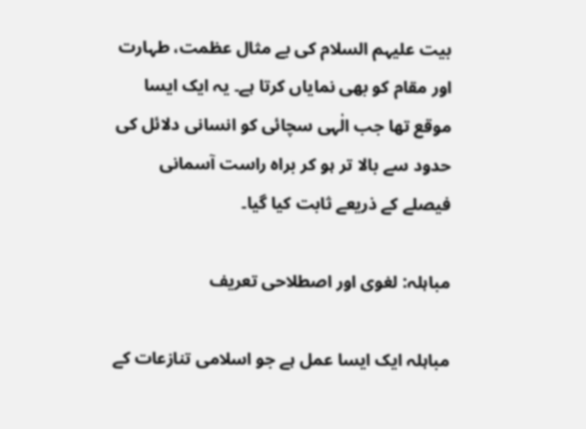بیت علیہم السلام کی بے مثال عظمت، طہارت اور مقام کو بھی نمایاں کرتا ہے۔ یہ ایک ایسا موقع تھا جب الٰہی سچائی کو انسانی دلائل کی حدود سے بالا تر ہو کر براہ راست آسمانی فیصلے کے ذریعے ثابت کیا گیا۔

مباہلہ: لغوی اور اصطلاحی تعریف

مباہلہ ایک ایسا عمل ہے جو اسلامی تنازعات کے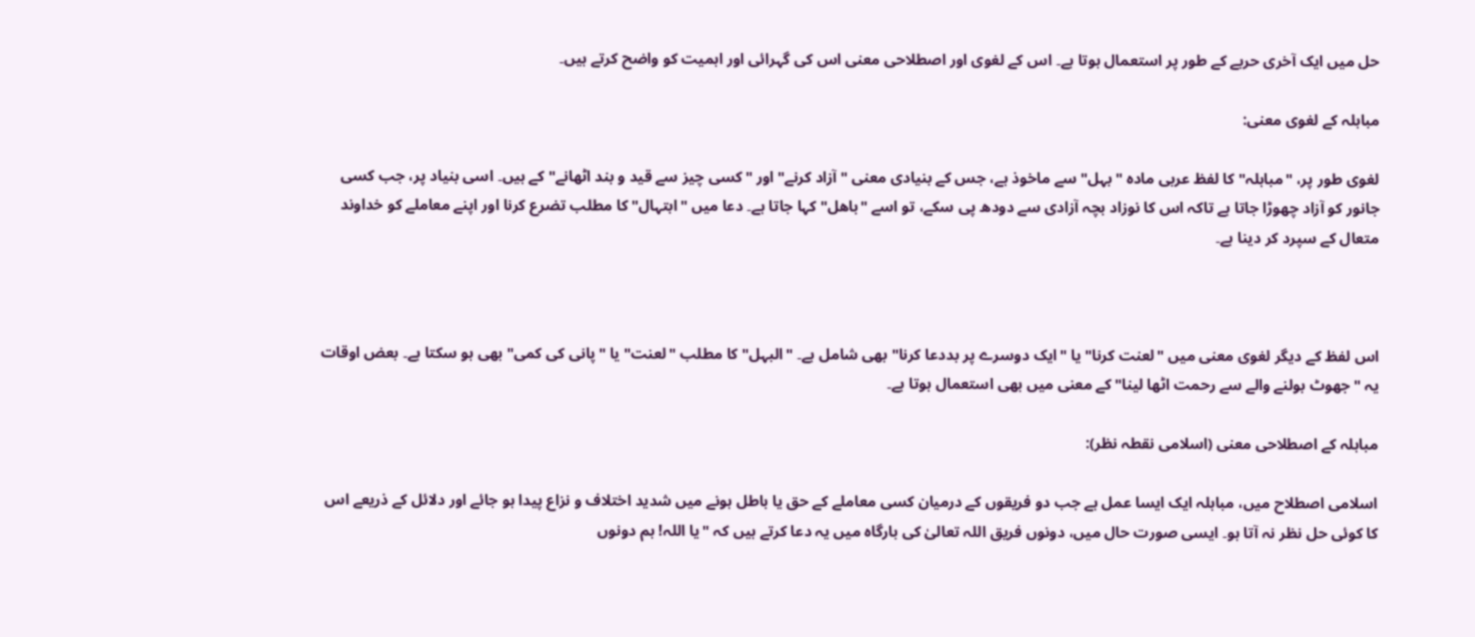حل میں ایک آخری حربے کے طور پر استعمال ہوتا ہے۔ اس کے لغوی اور اصطلاحی معنی اس کی گہرائی اور اہمیت کو واضح کرتے ہیں۔

مباہلہ کے لغوی معنی:

لغوی طور پر، "مباہلہ" کا لفظ عربی مادہ "بہل" سے ماخوذ ہے، جس کے بنیادی معنی "آزاد کرنے" اور "کسی چیز سے قید و بند اٹھانے" کے ہیں۔ اسی بنیاد پر، جب کسی جانور کو آزاد چھوڑا جاتا ہے تاکہ اس کا نوزاد بچہ آزادی سے دودھ پی سکے، تو اسے "باھل" کہا جاتا ہے۔ دعا میں "ابتہال" کا مطلب تضرع کرنا اور اپنے معاملے کو خداوند متعال کے سپرد کر دینا ہے۔



اس لفظ کے دیگر لغوی معنی میں "لعنت کرنا" یا "ایک دوسرے پر بددعا کرنا" بھی شامل ہے۔ "البہل" کا مطلب "لعنت" یا "پانی کی کمی" بھی ہو سکتا ہے۔ بعض اوقات یہ "جھوٹ بولنے والے سے رحمت اٹھا لینا" کے معنی میں بھی استعمال ہوتا ہے۔

مباہلہ کے اصطلاحی معنی (اسلامی نقطہ نظر):

اسلامی اصطلاح میں، مباہلہ ایک ایسا عمل ہے جب دو فریقوں کے درمیان کسی معاملے کے حق یا باطل ہونے میں شدید اختلاف و نزاع پیدا ہو جائے اور دلائل کے ذریعے اس کا کوئی حل نظر نہ آتا ہو۔ ایسی صورت حال میں، دونوں فریق اللہ تعالیٰ کی بارگاہ میں یہ دعا کرتے ہیں کہ "یا اللہ! ہم دونوں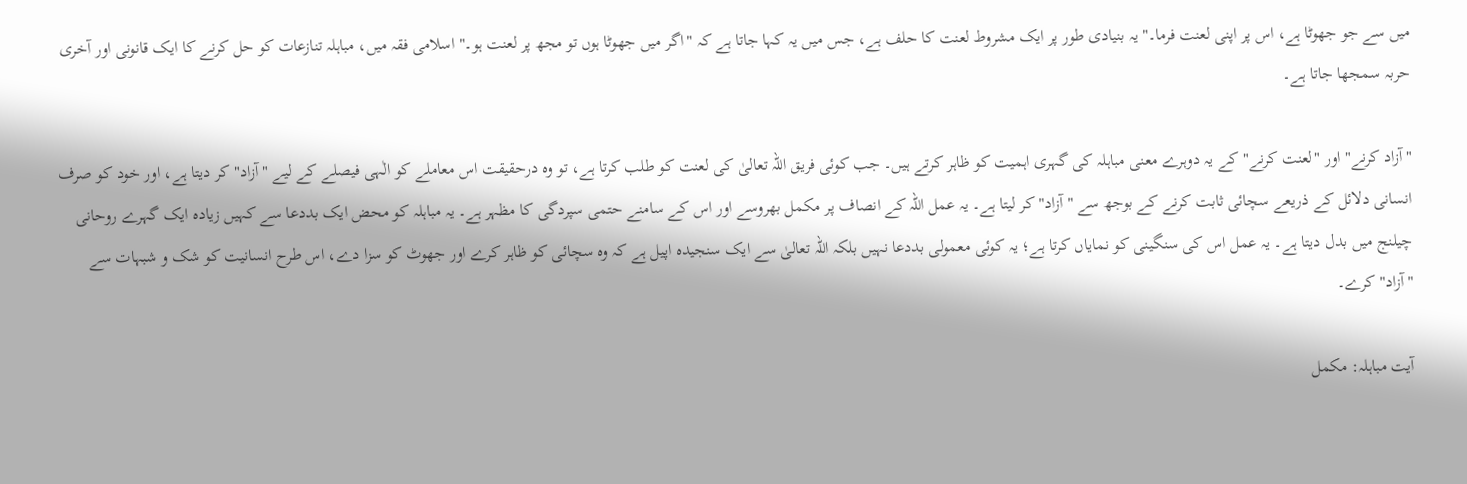میں سے جو جھوٹا ہے، اس پر اپنی لعنت فرما۔" یہ بنیادی طور پر ایک مشروط لعنت کا حلف ہے، جس میں یہ کہا جاتا ہے کہ "اگر میں جھوٹا ہوں تو مجھ پر لعنت ہو۔" اسلامی فقہ میں، مباہلہ تنازعات کو حل کرنے کا ایک قانونی اور آخری حربہ سمجھا جاتا ہے۔

"آزاد کرنے" اور "لعنت کرنے" کے یہ دوہرے معنی مباہلہ کی گہری اہمیت کو ظاہر کرتے ہیں۔ جب کوئی فریق اللہ تعالیٰ کی لعنت کو طلب کرتا ہے، تو وہ درحقیقت اس معاملے کو الٰہی فیصلے کے لیے "آزاد" کر دیتا ہے، اور خود کو صرف انسانی دلائل کے ذریعے سچائی ثابت کرنے کے بوجھ سے "آزاد" کر لیتا ہے۔ یہ عمل اللہ کے انصاف پر مکمل بھروسے اور اس کے سامنے حتمی سپردگی کا مظہر ہے۔ یہ مباہلہ کو محض ایک بددعا سے کہیں زیادہ ایک گہرے روحانی چیلنج میں بدل دیتا ہے۔ یہ عمل اس کی سنگینی کو نمایاں کرتا ہے؛ یہ کوئی معمولی بددعا نہیں بلکہ اللہ تعالیٰ سے ایک سنجیدہ اپیل ہے کہ وہ سچائی کو ظاہر کرے اور جھوٹ کو سزا دے، اس طرح انسانیت کو شک و شبہات سے "آزاد" کرے۔

آیت مباہلہ: مکمل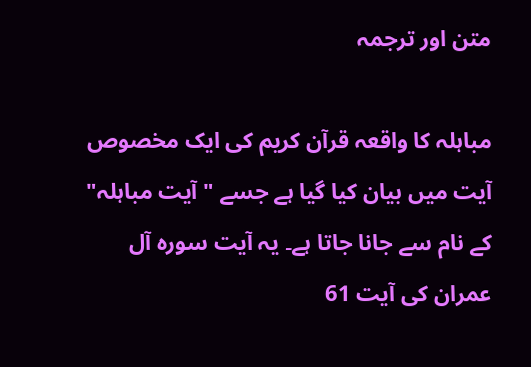متن اور ترجمہ

مباہلہ کا واقعہ قرآن کریم کی ایک مخصوص آیت میں بیان کیا گیا ہے جسے "آیت مباہلہ" کے نام سے جانا جاتا ہے۔ یہ آیت سورہ آل عمران کی آیت 61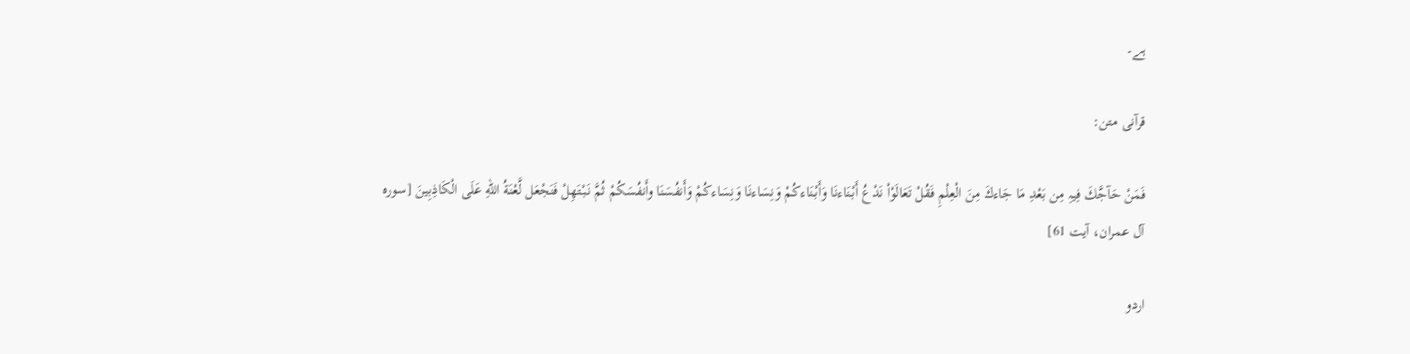ہے۔

قرآنی متن:

فَمَنْ حَآجَّكَ فِيہِ مِن بَعْدِ مَا جَاءكَ مِنَ الْعِلْمِ فَقُلْ تَعَالَوْاْ نَدْعُ أَبْنَاءنَا وَأَبْنَاءكُمْ وَنِسَاءنَا وَنِسَاءكُمْ وَأَنفُسَنَا وأَنفُسَكُمْ ثُمَّ نَبْتَهِلْ فَنَجْعَل لَّعْنَةُ اللّهِ عَلَى الْكَاذِبِينَ [سورہ آل عمران، آیت 61]

اردو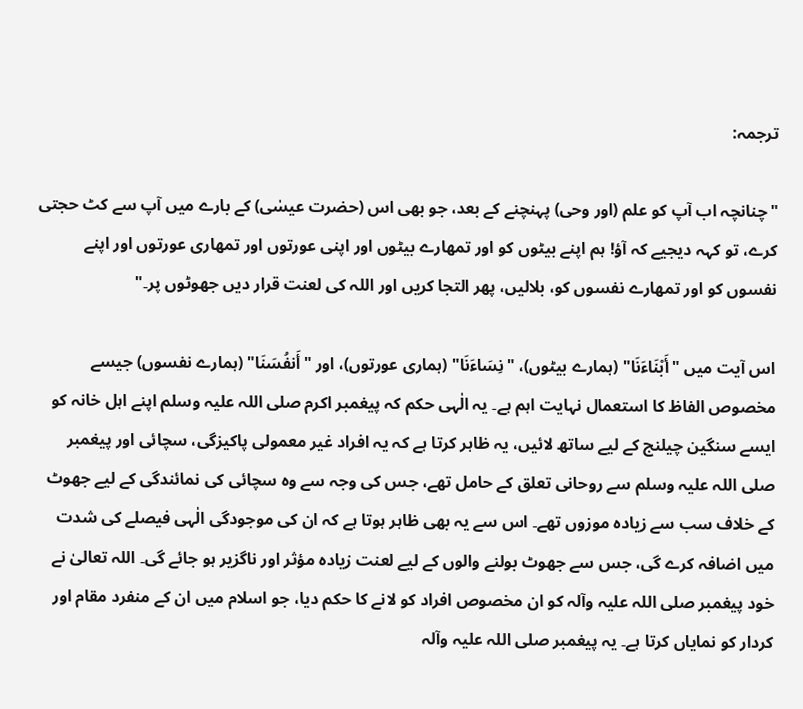ترجمہ:

"چنانچہ اب آپ کو علم (اور وحی) پہنچنے کے بعد، جو بھی اس (حضرت عیسٰی) کے بارے میں آپ سے کٹ حجتی کرے، تو کہہ دیجیے کہ آؤ! ہم اپنے بیٹوں کو اور تمھارے بیٹوں اور اپنی عورتوں اور تمھاری عورتوں اور اپنے نفسوں کو اور تمھارے نفسوں کو، بلالیں، پھر التجا کریں اور اللہ کی لعنت قرار دیں جھوٹوں پر۔"

اس آیت میں "أَبْنَاءَنَا" (ہمارے بیٹوں)، "نِسَاءَنَا" (ہماری عورتوں)، اور "أَنفُسَنَا" (ہمارے نفسوں) جیسے مخصوص الفاظ کا استعمال نہایت اہم ہے۔ یہ الٰہی حکم کہ پیغمبر اکرم صلی اللہ علیہ وسلم اپنے اہل خانہ کو ایسے سنگین چیلنج کے لیے ساتھ لائیں، یہ ظاہر کرتا ہے کہ یہ افراد غیر معمولی پاکیزگی، سچائی اور پیغمبر صلی اللہ علیہ وسلم سے روحانی تعلق کے حامل تھے، جس کی وجہ سے وہ سچائی کی نمائندگی کے لیے جھوٹ کے خلاف سب سے زیادہ موزوں تھے۔ اس سے یہ بھی ظاہر ہوتا ہے کہ ان کی موجودگی الٰہی فیصلے کی شدت میں اضافہ کرے گی، جس سے جھوٹ بولنے والوں کے لیے لعنت زیادہ مؤثر اور ناگزیر ہو جائے گی۔ اللہ تعالیٰ نے خود پیغمبر صلی اللہ علیہ وآلہ کو ان مخصوص افراد کو لانے کا حکم دیا، جو اسلام میں ان کے منفرد مقام اور کردار کو نمایاں کرتا ہے۔ یہ پیغمبر صلی اللہ علیہ وآلہ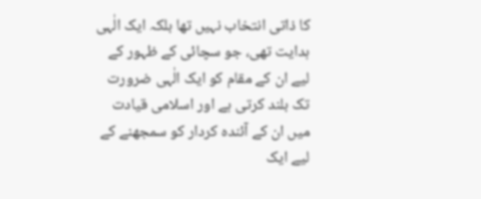کا ذاتی انتخاب نہیں تھا بلکہ ایک الٰہی ہدایت تھی، جو سچائی کے ظہور کے لیے ان کے مقام کو ایک الٰہی ضرورت تک بلند کرتی ہے اور اسلامی قیادت میں ان کے آئندہ کردار کو سمجھنے کے لیے ایک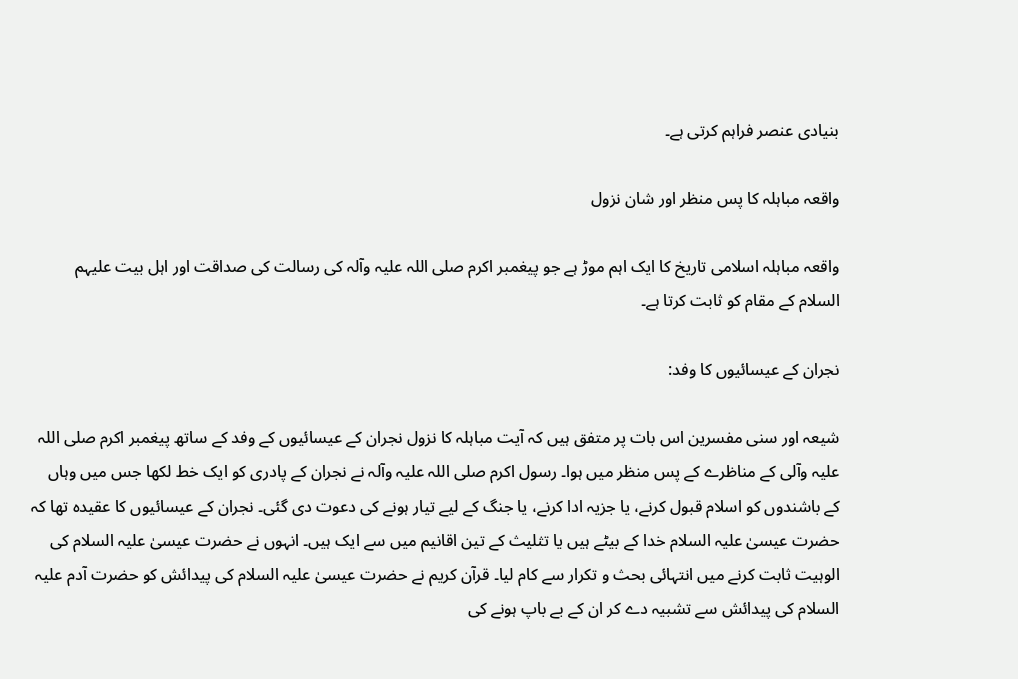بنیادی عنصر فراہم کرتی ہے۔

واقعہ مباہلہ کا پس منظر اور شان نزول

واقعہ مباہلہ اسلامی تاریخ کا ایک اہم موڑ ہے جو پیغمبر اکرم صلی اللہ علیہ وآلہ کی رسالت کی صداقت اور اہل بیت علیہم السلام کے مقام کو ثابت کرتا ہے۔

نجران کے عیسائیوں کا وفد:

شیعہ اور سنی مفسرین اس بات پر متفق ہیں کہ آیت مباہلہ کا نزول نجران کے عیسائیوں کے وفد کے ساتھ پیغمبر اکرم صلی اللہ علیہ وآلی کے مناظرے کے پس منظر میں ہوا۔ رسول اکرم صلی اللہ علیہ وآلہ نے نجران کے پادری کو ایک خط لکھا جس میں وہاں کے باشندوں کو اسلام قبول کرنے، یا جزیہ ادا کرنے، یا جنگ کے لیے تیار ہونے کی دعوت دی گئی۔ نجران کے عیسائیوں کا عقیدہ تھا کہ حضرت عیسیٰ علیہ السلام خدا کے بیٹے ہیں یا تثلیث کے تین اقانیم میں سے ایک ہیں۔ انہوں نے حضرت عیسیٰ علیہ السلام کی الوہیت ثابت کرنے میں انتہائی بحث و تکرار سے کام لیا۔ قرآن کریم نے حضرت عیسیٰ علیہ السلام کی پیدائش کو حضرت آدم علیہ السلام کی پیدائش سے تشبیہ دے کر ان کے بے باپ ہونے کی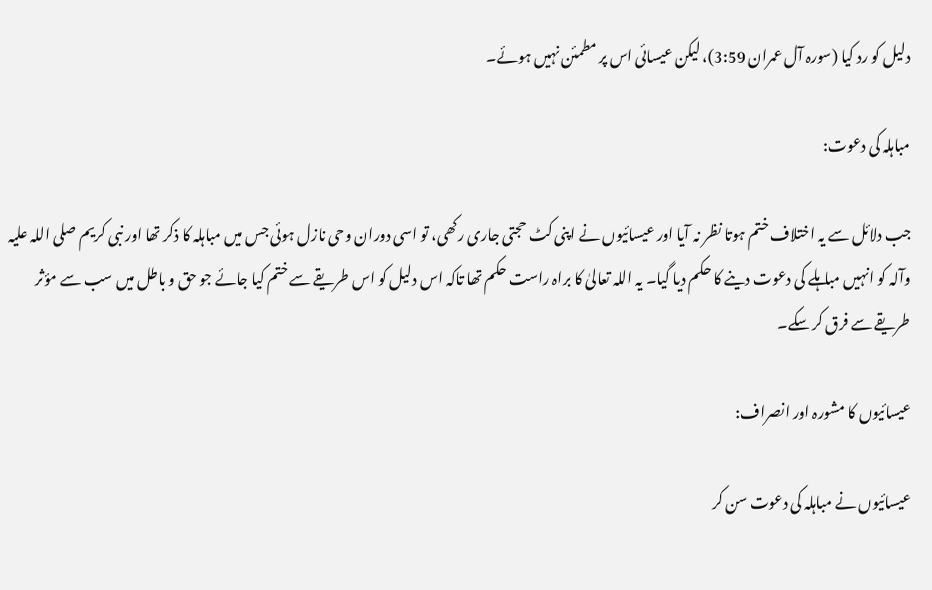دلیل کو رد کیا (سورہ آل عمران 3:59)، لیکن عیسائی اس پر مطمئن نہیں ہوئے۔

مباہلہ کی دعوت:

جب دلائل سے یہ اختلاف ختم ہوتا نظر نہ آیا اور عیسائیوں نے اپنی کٹ حجتی جاری رکھی، تو اسی دوران وحی نازل ہوئی جس میں مباہلہ کا ذکر تھا اور نبی کریم صلی اللہ علیہ وآلہ کو انہیں مباہلے کی دعوت دینے کا حکم دیا گیا۔ یہ اللہ تعالیٰ کا براہ راست حکم تھا تاکہ اس دلیل کو اس طریقے سے ختم کیا جائے جو حق و باطل میں سب سے مؤثر طریقے سے فرق کر سکے۔

عیسائیوں کا مشورہ اور انصراف:

عیسائیوں نے مباہلہ کی دعوت سن کر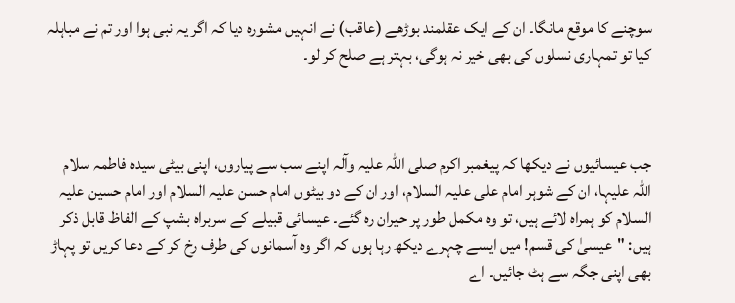سوچنے کا موقع مانگا۔ ان کے ایک عقلمند بوڑھے (عاقب) نے انہیں مشورہ دیا کہ اگر یہ نبی ہوا اور تم نے مباہلہ کیا تو تمہاری نسلوں کی بھی خیر نہ ہوگی، بہتر ہے صلح کر لو۔



جب عیسائیوں نے دیکھا کہ پیغمبر اکرم صلی اللہ علیہ وآلہ اپنے سب سے پیاروں، اپنی بیٹی سیدہ فاطمہ سلام اللہ علیہا، ان کے شوہر امام علی علیہ السلام، اور ان کے دو بیٹوں امام حسن علیہ السلام اور امام حسین علیہ السلام کو ہمراہ لائے ہیں، تو وہ مکمل طور پر حیران رہ گئے۔ عیسائی قبیلے کے سربراہ بشپ کے الفاظ قابل ذکر ہیں: "عیسیٰ کی قسم! میں ایسے چہرے دیکھ رہا ہوں کہ اگر وہ آسمانوں کی طرف رخ کر کے دعا کریں تو پہاڑ بھی اپنی جگہ سے ہٹ جائیں۔ اے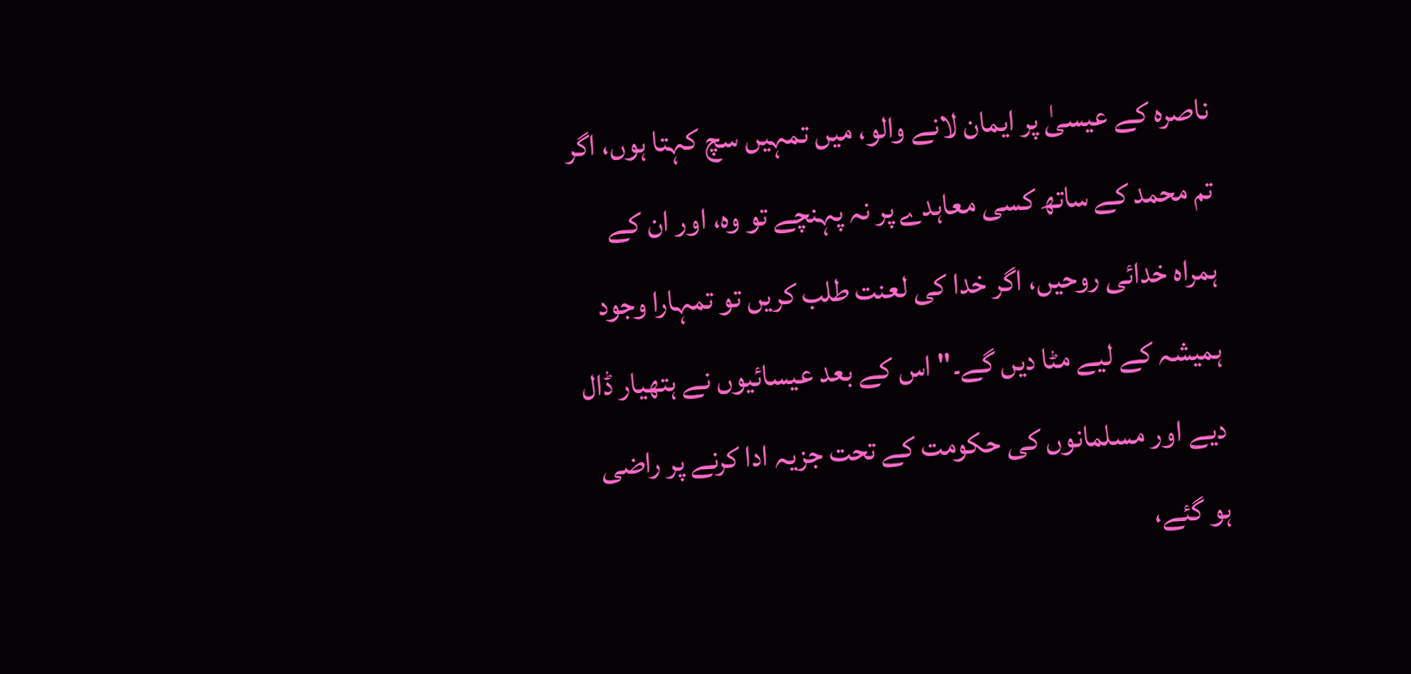ناصرہ کے عیسیٰ پر ایمان لانے والو، میں تمہیں سچ کہتا ہوں، اگر تم محمد کے ساتھ کسی معاہدے پر نہ پہنچے تو وہ، اور ان کے ہمراہ خدائی روحیں، اگر خدا کی لعنت طلب کریں تو تمہارا وجود ہمیشہ کے لیے مٹا دیں گے۔" اس کے بعد عیسائیوں نے ہتھیار ڈال دیے اور مسلمانوں کی حکومت کے تحت جزیہ ادا کرنے پر راضی ہو گئے،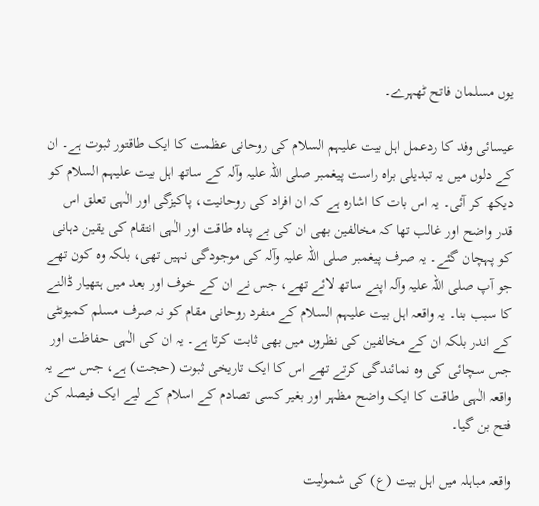یوں مسلمان فاتح ٹھہرے۔

عیسائی وفد کا ردعمل اہل بیت علیہم السلام کی روحانی عظمت کا ایک طاقتور ثبوت ہے۔ ان کے دلوں میں یہ تبدیلی براہ راست پیغمبر صلی اللہ علیہ وآلہ کے ساتھ اہل بیت علیہم السلام کو دیکھ کر آئی۔ یہ اس بات کا اشارہ ہے کہ ان افراد کی روحانیت، پاکیزگی اور الٰہی تعلق اس قدر واضح اور غالب تھا کہ مخالفین بھی ان کی بے پناہ طاقت اور الٰہی انتقام کی یقین دہانی کو پہچان گئے۔ یہ صرف پیغمبر صلی اللہ علیہ وآلہ کی موجودگی نہیں تھی، بلکہ وہ کون تھے جو آپ صلی اللہ علیہ وآلہ اپنے ساتھ لائے تھے، جس نے ان کے خوف اور بعد میں ہتھیار ڈالنے کا سبب بنا۔ یہ واقعہ اہل بیت علیہم السلام کے منفرد روحانی مقام کو نہ صرف مسلم کمیونٹی کے اندر بلکہ ان کے مخالفین کی نظروں میں بھی ثابت کرتا ہے۔ یہ ان کی الٰہی حفاظت اور جس سچائی کی وہ نمائندگی کرتے تھے اس کا ایک تاریخی ثبوت (حجت) ہے، جس سے یہ واقعہ الٰہی طاقت کا ایک واضح مظہر اور بغیر کسی تصادم کے اسلام کے لیے ایک فیصلہ کن فتح بن گیا۔

واقعہ مباہلہ میں اہل بیت (ع) کی شمولیت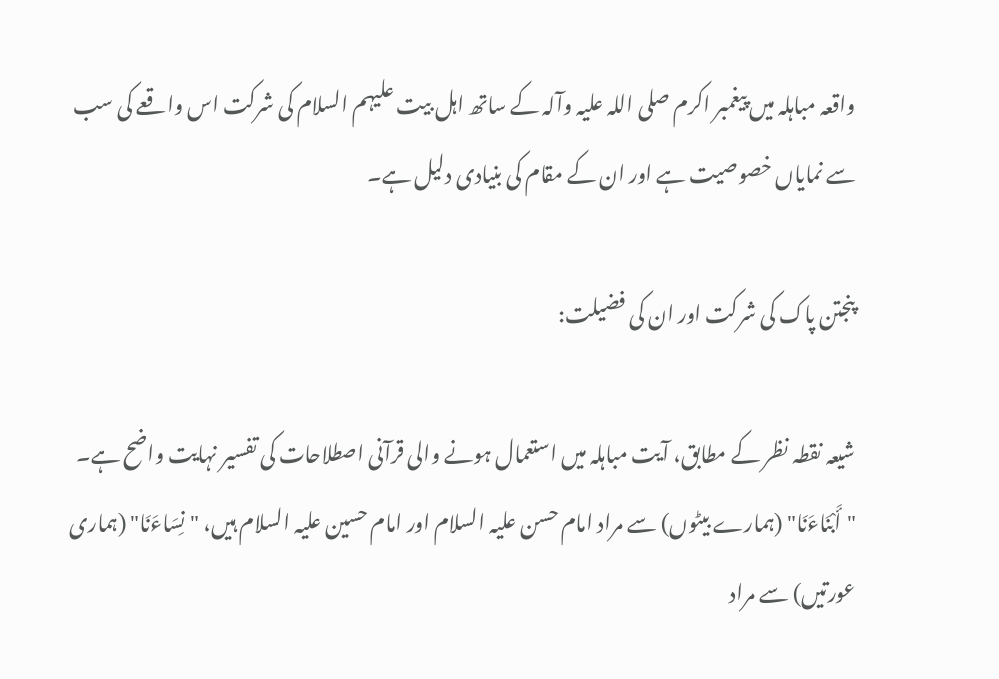واقعہ مباہلہ میں پیغمبر اکرم صلی اللہ علیہ وآلہ کے ساتھ اہل بیت علیہم السلام کی شرکت اس واقعے کی سب سے نمایاں خصوصیت ہے اور ان کے مقام کی بنیادی دلیل ہے۔

پنجتن پاک کی شرکت اور ان کی فضیلت:

شیعہ نقطہ نظر کے مطابق، آیت مباہلہ میں استعمال ہونے والی قرآنی اصطلاحات کی تفسیر نہایت واضح ہے۔ "أَبْنَاءَنَا" (ہمارے بیٹوں) سے مراد امام حسن علیہ السلام اور امام حسین علیہ السلام ہیں، "نِسَاءَنَا" (ہماری عورتیں) سے مراد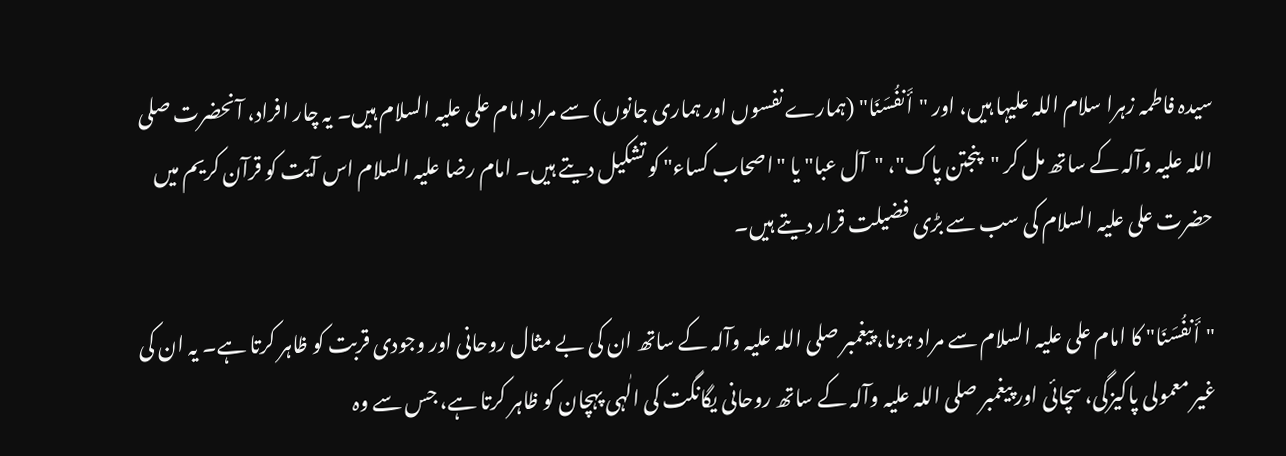سیدہ فاطمہ زہرا سلام اللہ علیہا ہیں، اور "أَنفُسَنَا" (ہمارے نفسوں اور ہماری جانوں) سے مراد امام علی علیہ السلام ہیں۔ یہ چار افراد، آنحضرت صلی اللہ علیہ وآلہ کے ساتھ مل کر "پنجتن پاک"، "آل عبا" یا "اصحاب کساء" کو تشکیل دیتے ہیں۔ امام رضا علیہ السلام اس آیت کو قرآن کریم میں حضرت علی علیہ السلام کی سب سے بڑی فضیلت قرار دیتے ہیں۔

"أَنفُسَنَا" کا امام علی علیہ السلام سے مراد ہونا، پیغمبر صلی اللہ علیہ وآلہ کے ساتھ ان کی بے مثال روحانی اور وجودی قربت کو ظاہر کرتا ہے۔ یہ ان کی غیر معمولی پاکیزگی، سچائی اور پیغمبر صلی اللہ علیہ وآلہ کے ساتھ روحانی یگانگت کی الٰہی پہچان کو ظاہر کرتا ہے، جس سے وہ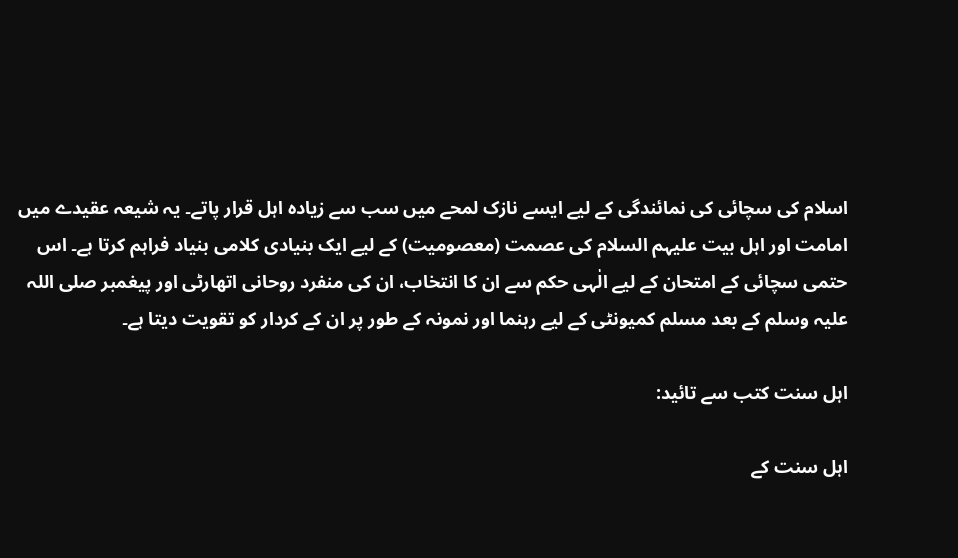اسلام کی سچائی کی نمائندگی کے لیے ایسے نازک لمحے میں سب سے زیادہ اہل قرار پاتے۔ یہ شیعہ عقیدے میں امامت اور اہل بیت علیہم السلام کی عصمت (معصومیت) کے لیے ایک بنیادی کلامی بنیاد فراہم کرتا ہے۔ اس حتمی سچائی کے امتحان کے لیے الٰہی حکم سے ان کا انتخاب، ان کی منفرد روحانی اتھارٹی اور پیغمبر صلی اللہ علیہ وسلم کے بعد مسلم کمیونٹی کے لیے رہنما اور نمونہ کے طور پر ان کے کردار کو تقویت دیتا ہے۔

اہل سنت کتب سے تائید:

اہل سنت کے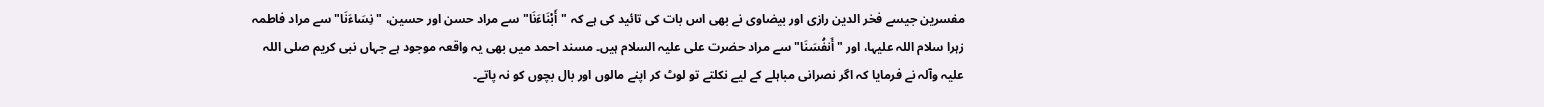مفسرین جیسے فخر الدین رازی اور بیضاوی نے بھی اس بات کی تائید کی ہے کہ "أَبْنَاءَنَا" سے مراد حسن اور حسین، "نِسَاءَنَا" سے مراد فاطمہ زہرا سلام اللہ علیہا، اور "أَنفُسَنَا" سے مراد حضرت علی علیہ السلام ہیں۔ مسند احمد میں بھی یہ واقعہ موجود ہے جہاں نبی کریم صلی اللہ علیہ وآلہ نے فرمایا کہ اگر نصرانی مباہلے کے لیے نکلتے تو لوٹ کر اپنے مالوں اور بال بچوں کو نہ پاتے۔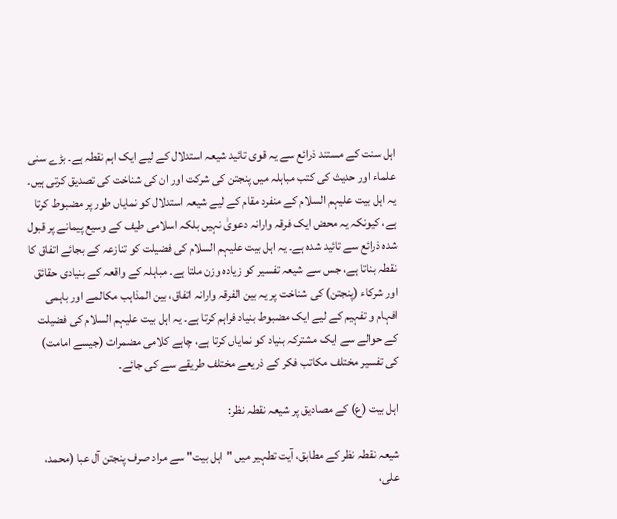اہل سنت کے مستند ذرائع سے یہ قوی تائید شیعہ استدلال کے لیے ایک اہم نقطہ ہے۔ بڑے سنی علماء اور حدیث کی کتب مباہلہ میں پنجتن کی شرکت اور ان کی شناخت کی تصدیق کرتی ہیں۔ یہ اہل بیت علیہم السلام کے منفرد مقام کے لیے شیعہ استدلال کو نمایاں طور پر مضبوط کرتا ہے، کیونکہ یہ محض ایک فرقہ وارانہ دعویٰ نہیں بلکہ اسلامی طیف کے وسیع پیمانے پر قبول شدہ ذرائع سے تائید شدہ ہے۔ یہ اہل بیت علیہم السلام کی فضیلت کو تنازعہ کے بجائے اتفاق کا نقطہ بناتا ہے، جس سے شیعہ تفسیر کو زیادہ وزن ملتا ہے۔ مباہلہ کے واقعہ کے بنیادی حقائق اور شرکاء (پنجتن) کی شناخت پر یہ بین الفرقہ وارانہ اتفاق، بین المذاہب مکالمے اور باہمی افہام و تفہیم کے لیے ایک مضبوط بنیاد فراہم کرتا ہے۔ یہ اہل بیت علیہم السلام کی فضیلت کے حوالے سے ایک مشترکہ بنیاد کو نمایاں کرتا ہے، چاہے کلامی مضمرات (جیسے امامت) کی تفسیر مختلف مکاتب فکر کے ذریعے مختلف طریقے سے کی جائے۔

اہل بیت (ع) کے مصادیق پر شیعہ نقطہ نظر:

شیعہ نقطہ نظر کے مطابق، آیت تطہیر میں "اہل بیت" سے مراد صرف پنجتن آل عبا (محمد، علی،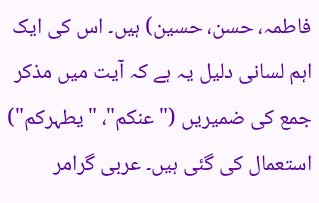فاطمہ، حسن، حسین) ہیں۔ اس کی ایک اہم لسانی دلیل یہ ہے کہ آیت میں مذکر جمع کی ضمیریں ("عنکم"، "یطہرکم") استعمال کی گئی ہیں۔ عربی گرامر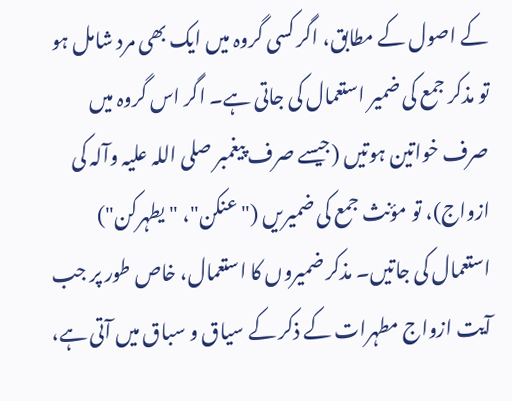کے اصول کے مطابق، اگر کسی گروہ میں ایک بھی مرد شامل ہو تو مذکر جمع کی ضمیر استعمال کی جاتی ہے۔ اگر اس گروہ میں صرف خواتین ہوتیں (جیسے صرف پیغمبر صلی اللہ علیہ وآلہ کی ازواج)، تو مؤنث جمع کی ضمیریں ("عنکن"، "یطہرکن") استعمال کی جاتیں۔ مذکر ضمیروں کا استعمال، خاص طور پر جب آیت ازواج مطہرات کے ذکر کے سیاق و سباق میں آتی ہے،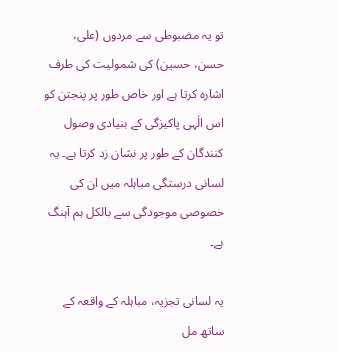تو یہ مضبوطی سے مردوں (علی، حسن، حسین) کی شمولیت کی طرف اشارہ کرتا ہے اور خاص طور پر پنجتن کو اس الٰہی پاکیزگی کے بنیادی وصول کنندگان کے طور پر نشان زد کرتا ہے۔ یہ لسانی درستگی مباہلہ میں ان کی خصوصی موجودگی سے بالکل ہم آہنگ ہے۔

یہ لسانی تجزیہ، مباہلہ کے واقعہ کے ساتھ مل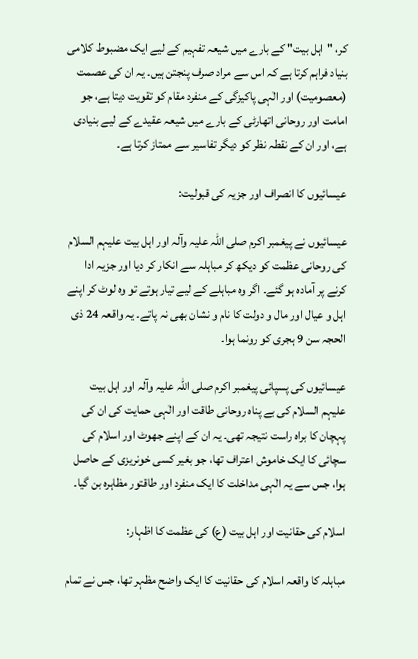کر، "اہل بیت" کے بارے میں شیعہ تفہیم کے لیے ایک مضبوط کلامی بنیاد فراہم کرتا ہے کہ اس سے مراد صرف پنجتن ہیں۔ یہ ان کی عصمت (معصومیت) اور الٰہی پاکیزگی کے منفرد مقام کو تقویت دیتا ہے، جو امامت اور روحانی اتھارٹی کے بارے میں شیعہ عقیدے کے لیے بنیادی ہے، اور ان کے نقطہ نظر کو دیگر تفاسیر سے ممتاز کرتا ہے۔

عیسائیوں کا انصراف اور جزیہ کی قبولیت:

عیسائیوں نے پیغمبر اکرم صلی اللہ علیہ وآلہ اور اہل بیت علیہم السلام کی روحانی عظمت کو دیکھ کر مباہلہ سے انکار کر دیا اور جزیہ ادا کرنے پر آمادہ ہو گئے۔ اگر وہ مباہلے کے لیے تیار ہوتے تو وہ لوٹ کر اپنے اہل و عیال اور مال و دولت کا نام و نشان بھی نہ پاتے۔ یہ واقعہ 24 ذی الحجہ سن 9 ہجری کو رونما ہوا۔

عیسائیوں کی پسپائی پیغمبر اکرم صلی اللہ علیہ وآلہ اور اہل بیت علیہم السلام کی بے پناہ روحانی طاقت اور الٰہی حمایت کی ان کی پہچان کا براہ راست نتیجہ تھی۔ یہ ان کے اپنے جھوٹ اور اسلام کی سچائی کا ایک خاموش اعتراف تھا، جو بغیر کسی خونریزی کے حاصل ہوا، جس سے یہ الٰہی مداخلت کا ایک منفرد اور طاقتور مظاہرہ بن گیا۔

اسلام کی حقانیت اور اہل بیت (ع) کی عظمت کا اظہار:

مباہلہ کا واقعہ اسلام کی حقانیت کا ایک واضح مظہر تھا، جس نے تمام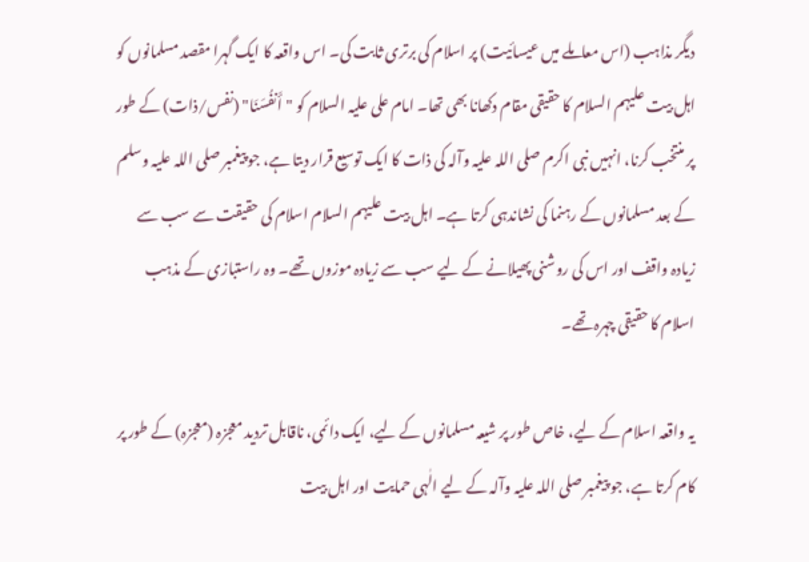دیگر مذاہب (اس معاملے میں عیسائیت) پر اسلام کی برتری ثابت کی۔ اس واقعہ کا ایک گہرا مقصد مسلمانوں کو اہل بیت علیہم السلام کا حقیقی مقام دکھانا بھی تھا۔ امام علی علیہ السلام کو "أَنفُسَنَا" (نفس/ذات) کے طور پر منتخب کرنا، انہیں نبی اکرم صلی اللہ علیہ وآلہ کی ذات کا ایک توسیع قرار دیتا ہے، جو پیغمبر صلی اللہ علیہ وسلم کے بعد مسلمانوں کے رہنما کی نشاندہی کرتا ہے۔ اہل بیت علیہم السلام اسلام کی حقیقت سے سب سے زیادہ واقف اور اس کی روشنی پھیلانے کے لیے سب سے زیادہ موزوں تھے۔ وہ راستبازی کے مذہب اسلام کا حقیقی چہرہ تھے۔

یہ واقعہ اسلام کے لیے، خاص طور پر شیعہ مسلمانوں کے لیے، ایک دائمی، ناقابل تردید معجزہ (معجزہ) کے طور پر کام کرتا ہے، جو پیغمبر صلی اللہ علیہ وآلہ کے لیے الٰہی حمایت اور اہل بیت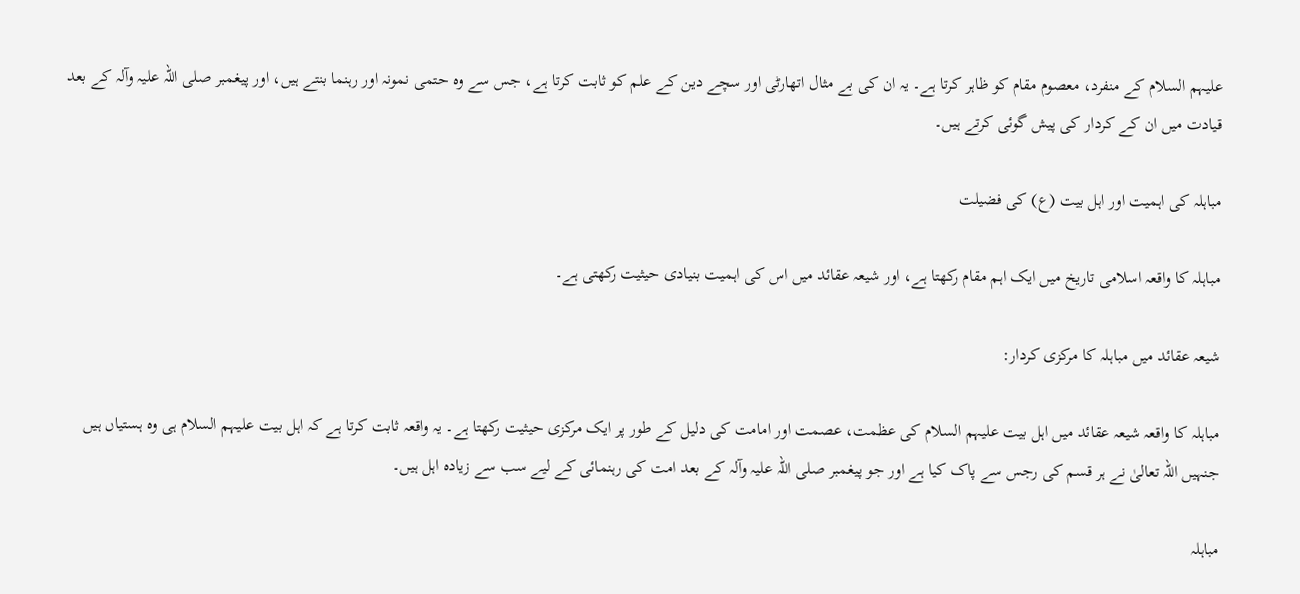علیہم السلام کے منفرد، معصوم مقام کو ظاہر کرتا ہے۔ یہ ان کی بے مثال اتھارٹی اور سچے دین کے علم کو ثابت کرتا ہے، جس سے وہ حتمی نمونہ اور رہنما بنتے ہیں، اور پیغمبر صلی اللہ علیہ وآلہ کے بعد قیادت میں ان کے کردار کی پیش گوئی کرتے ہیں۔

مباہلہ کی اہمیت اور اہل بیت (ع) کی فضیلت

مباہلہ کا واقعہ اسلامی تاریخ میں ایک اہم مقام رکھتا ہے، اور شیعہ عقائد میں اس کی اہمیت بنیادی حیثیت رکھتی ہے۔

شیعہ عقائد میں مباہلہ کا مرکزی کردار:

مباہلہ کا واقعہ شیعہ عقائد میں اہل بیت علیہم السلام کی عظمت، عصمت اور امامت کی دلیل کے طور پر ایک مرکزی حیثیت رکھتا ہے۔ یہ واقعہ ثابت کرتا ہے کہ اہل بیت علیہم السلام ہی وہ ہستیاں ہیں جنہیں اللہ تعالیٰ نے ہر قسم کی رجس سے پاک کیا ہے اور جو پیغمبر صلی اللہ علیہ وآلہ کے بعد امت کی رہنمائی کے لیے سب سے زیادہ اہل ہیں۔

مباہلہ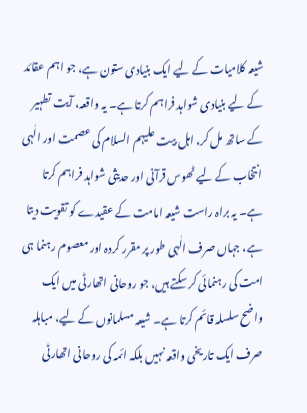شیعہ کلامیات کے لیے ایک بنیادی ستون ہے، جو اہم عقائد کے لیے بنیادی شواہد فراہم کرتا ہے۔ یہ واقعہ، آیت تطہیر کے ساتھ مل کر، اہل بیت علیہم السلام کی عصمت اور الٰہی انتخاب کے لیے ٹھوس قرآنی اور حدیثی شواہد فراہم کرتا ہے۔ یہ براہ راست شیعہ امامت کے عقیدے کو تقویت دیتا ہے، جہاں صرف الٰہی طور پر مقرر کردہ اور معصوم رہنما ہی امت کی رہنمائی کر سکتے ہیں، جو روحانی اتھارٹی میں ایک واضح سلسلہ قائم کرتا ہے۔ شیعہ مسلمانوں کے لیے، مباہلہ صرف ایک تاریخی واقعہ نہیں بلکہ ائمہ کی روحانی اتھارٹی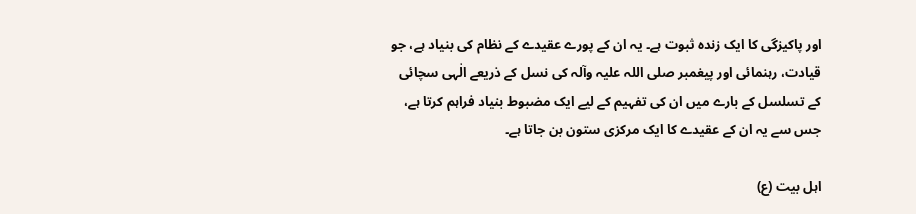اور پاکیزگی کا ایک زندہ ثبوت ہے۔ یہ ان کے پورے عقیدے کے نظام کی بنیاد ہے، جو قیادت، رہنمائی اور پیغمبر صلی اللہ علیہ وآلہ کی نسل کے ذریعے الٰہی سچائی کے تسلسل کے بارے میں ان کی تفہیم کے لیے ایک مضبوط بنیاد فراہم کرتا ہے، جس سے یہ ان کے عقیدے کا ایک مرکزی ستون بن جاتا ہے۔

اہل بیت (ع)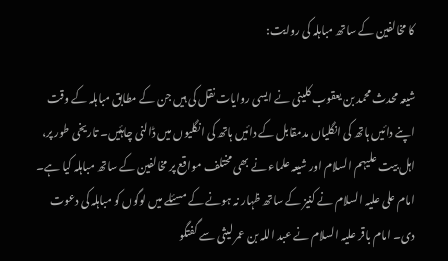کا مخالفین کے ساتھ مباہلہ کی روایت:

شیعہ محدث محمد بن یعقوب کلینی نے ایسی روایات نقل کی ہیں جن کے مطابق مباہلہ کے وقت اپنے دائیں ہاتھ کی انگلیاں مدمقابل کے دائیں ہاتھ کی انگلیوں میں ڈالنی چاہئیں۔ تاریخی طور پر، اہل بیت علیہم السلام اور شیعہ علماء نے بھی مختلف مواقع پر مخالفین کے ساتھ مباہلہ کیا ہے۔ امام علی علیہ السلام نے کنیز کے ساتھ ظہار نہ ہونے کے مسئلے میں لوگوں کو مباہلہ کی دعوت دی۔ امام باقر علیہ السلام نے عبد اللہ بن عمر لیثی سے گفتگو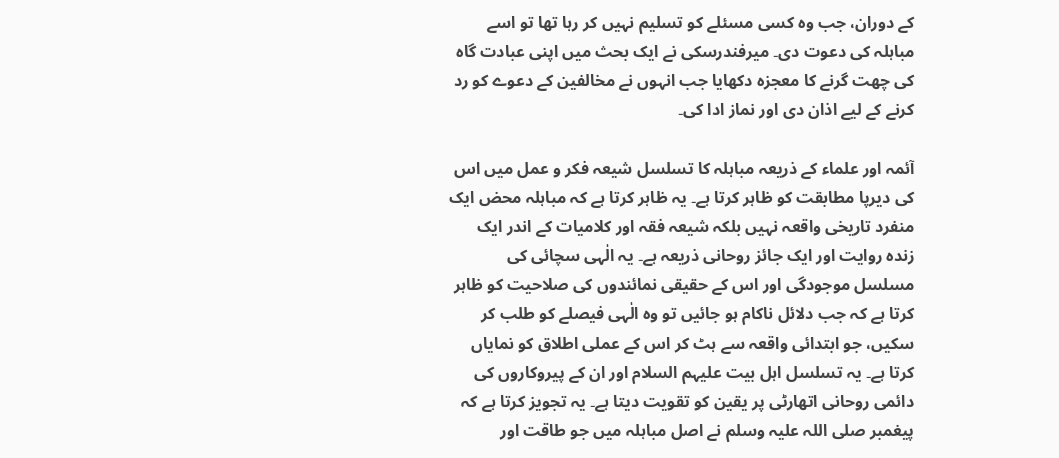کے دوران، جب وہ کسی مسئلے کو تسلیم نہیں کر رہا تھا تو اسے مباہلہ کی دعوت دی۔ میرفندرسکی نے ایک بحث میں اپنی عبادت گاہ کی چھت گرنے کا معجزہ دکھایا جب انہوں نے مخالفین کے دعوے کو رد کرنے کے لیے اذان دی اور نماز ادا کی۔

آئمہ اور علماء کے ذریعہ مباہلہ کا تسلسل شیعہ فکر و عمل میں اس کی دیرپا مطابقت کو ظاہر کرتا ہے۔ یہ ظاہر کرتا ہے کہ مباہلہ محض ایک منفرد تاریخی واقعہ نہیں بلکہ شیعہ فقہ اور کلامیات کے اندر ایک زندہ روایت اور ایک جائز روحانی ذریعہ ہے۔ یہ الٰہی سچائی کی مسلسل موجودگی اور اس کے حقیقی نمائندوں کی صلاحیت کو ظاہر کرتا ہے کہ جب دلائل ناکام ہو جائیں تو وہ الٰہی فیصلے کو طلب کر سکیں، جو ابتدائی واقعہ سے ہٹ کر اس کے عملی اطلاق کو نمایاں کرتا ہے۔ یہ تسلسل اہل بیت علیہم السلام اور ان کے پیروکاروں کی دائمی روحانی اتھارٹی پر یقین کو تقویت دیتا ہے۔ یہ تجویز کرتا ہے کہ پیغمبر صلی اللہ علیہ وسلم نے اصل مباہلہ میں جو طاقت اور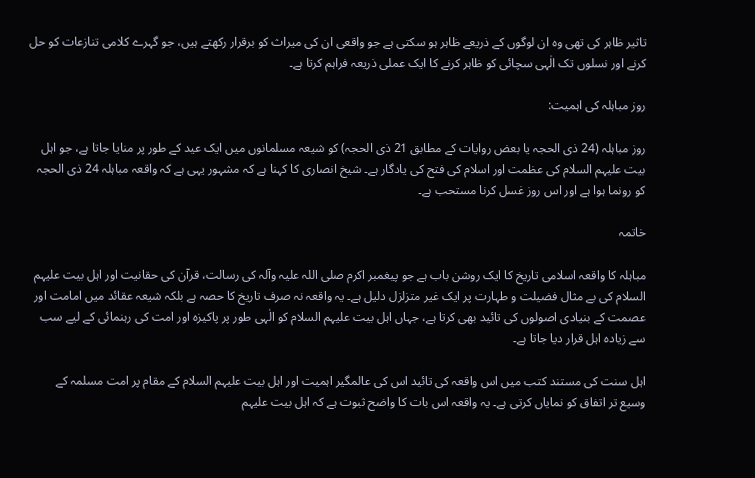تاثیر ظاہر کی تھی وہ ان لوگوں کے ذریعے ظاہر ہو سکتی ہے جو واقعی ان کی میراث کو برقرار رکھتے ہیں، جو گہرے کلامی تنازعات کو حل کرنے اور نسلوں تک الٰہی سچائی کو ظاہر کرنے کا ایک عملی ذریعہ فراہم کرتا ہے۔

روز مباہلہ کی اہمیت:

روز مباہلہ (24 ذی الحجہ یا بعض روایات کے مطابق 21 ذی الحجہ) کو شیعہ مسلمانوں میں ایک عید کے طور پر منایا جاتا ہے، جو اہل بیت علیہم السلام کی عظمت اور اسلام کی فتح کی یادگار ہے۔ شیخ انصاری کا کہنا ہے کہ مشہور یہی ہے کہ واقعہ مباہلہ 24 ذی الحجہ کو رونما ہوا ہے اور اس روز غسل کرنا مستحب ہے۔

خاتمہ

مباہلہ کا واقعہ اسلامی تاریخ کا ایک روشن باب ہے جو پیغمبر اکرم صلی اللہ علیہ وآلہ کی رسالت، قرآن کی حقانیت اور اہل بیت علیہم السلام کی بے مثال فضیلت و طہارت پر ایک غیر متزلزل دلیل ہے۔ یہ واقعہ نہ صرف تاریخ کا حصہ ہے بلکہ شیعہ عقائد میں امامت اور عصمت کے بنیادی اصولوں کی تائید بھی کرتا ہے، جہاں اہل بیت علیہم السلام کو الٰہی طور پر پاکیزہ اور امت کی رہنمائی کے لیے سب سے زیادہ اہل قرار دیا جاتا ہے۔

اہل سنت کی مستند کتب میں اس واقعہ کی تائید اس کی عالمگیر اہمیت اور اہل بیت علیہم السلام کے مقام پر امت مسلمہ کے وسیع تر اتفاق کو نمایاں کرتی ہے۔ یہ واقعہ اس بات کا واضح ثبوت ہے کہ اہل بیت علیہم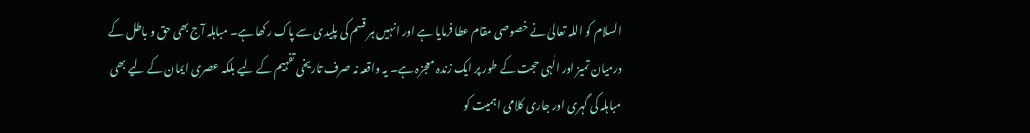السلام کو اللہ تعالیٰ نے خصوصی مقام عطا فرمایا ہے اور انہیں ہر قسم کی پلیدی سے پاک رکھا ہے۔ مباہلہ آج بھی حق و باطل کے درمیان تمیز اور الٰہی حجت کے طور پر ایک زندہ معجزہ ہے۔ یہ واقعہ نہ صرف تاریخی تفہیم کے لیے بلکہ عصری ایمان کے لیے بھی مباہلہ کی گہری اور جاری کلامی اہمیت کو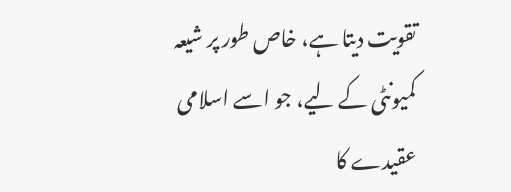تقویت دیتا ہے، خاص طور پر شیعہ کمیونٹی کے لیے، جو اسے اسلامی عقیدے کا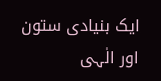ایک بنیادی ستون اور الٰہی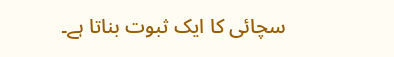سچائی کا ایک ثبوت بناتا ہے۔